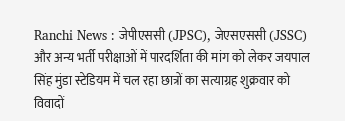Ranchi News : जेपीएससी (JPSC), जेएसएससी (JSSC) और अन्य भर्ती परीक्षाओं में पारदर्शिता की मांग को लेकर जयपाल सिंह मुंडा स्टेडियम में चल रहा छात्रों का सत्याग्रह शुक्रवार को विवादों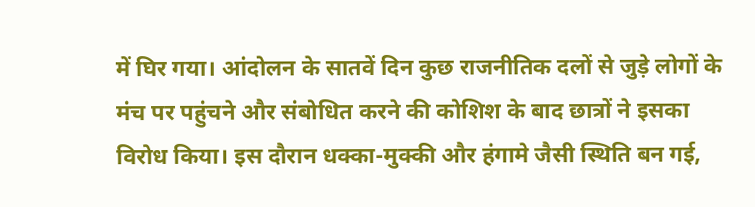में घिर गया। आंदोलन के सातवें दिन कुछ राजनीतिक दलों से जुड़े लोगों के मंच पर पहुंचने और संबोधित करने की कोशिश के बाद छात्रों ने इसका विरोध किया। इस दौरान धक्का-मुक्की और हंगामे जैसी स्थिति बन गई,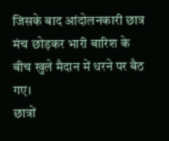जिसके बाद आंदोलनकारी छात्र मंच छोड़कर भारी बारिश के बीच खुले मैदान में धरने पर बैठ गए।
छात्रों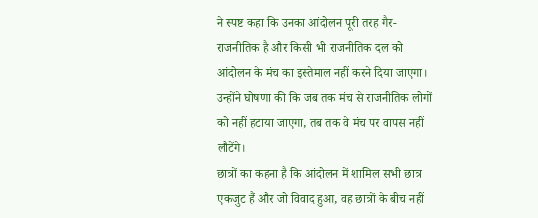ने स्पष्ट कहा कि उनका आंदोलन पूरी तरह गैर-राजनीतिक है और किसी भी राजनीतिक दल को आंदोलन के मंच का इस्तेमाल नहीं करने दिया जाएगा। उन्होंने घोषणा की कि जब तक मंच से राजनीतिक लोगों को नहीं हटाया जाएगा, तब तक वे मंच पर वापस नहीं लौटेंगे।
छात्रों का कहना है कि आंदोलन में शामिल सभी छात्र एकजुट हैं और जो विवाद हुआ, वह छात्रों के बीच नहीं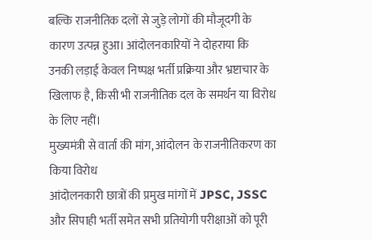बल्कि राजनीतिक दलों से जुड़े लोगों की मौजूदगी के कारण उत्पन्न हुआ। आंदोलनकारियों ने दोहराया कि उनकी लड़ाई केवल निष्पक्ष भर्ती प्रक्रिया और भ्रष्टाचार के खिलाफ है, किसी भी राजनीतिक दल के समर्थन या विरोध के लिए नहीं।
मुख्यमंत्री से वार्ता की मांग, आंदोलन के राजनीतिकरण का किया विरोध
आंदोलनकारी छात्रों की प्रमुख मांगों में JPSC, JSSC और सिपाही भर्ती समेत सभी प्रतियोगी परीक्षाओं को पूरी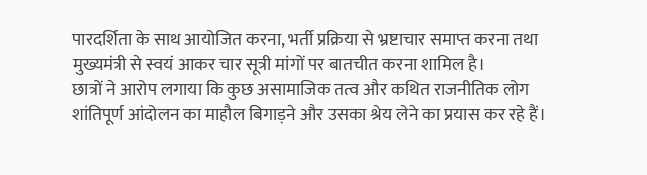पारदर्शिता के साथ आयोजित करना, भर्ती प्रक्रिया से भ्रष्टाचार समाप्त करना तथा मुख्यमंत्री से स्वयं आकर चार सूत्री मांगों पर बातचीत करना शामिल है।
छात्रों ने आरोप लगाया कि कुछ असामाजिक तत्व और कथित राजनीतिक लोग शांतिपूर्ण आंदोलन का माहौल बिगाड़ने और उसका श्रेय लेने का प्रयास कर रहे हैं।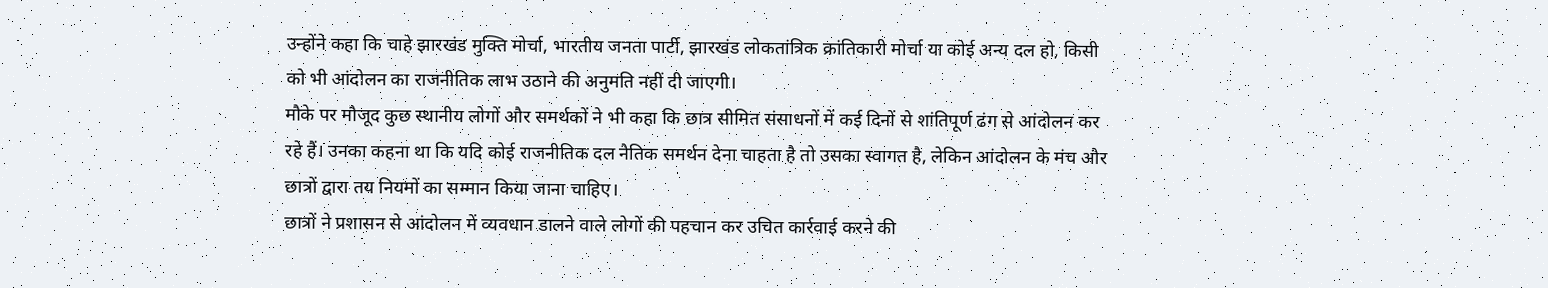उन्होंने कहा कि चाहे झारखंड मुक्ति मोर्चा, भारतीय जनता पार्टी, झारखंड लोकतांत्रिक क्रांतिकारी मोर्चा या कोई अन्य दल हो, किसी को भी आंदोलन का राजनीतिक लाभ उठाने की अनुमति नहीं दी जाएगी।
मौके पर मौजूद कुछ स्थानीय लोगों और समर्थकों ने भी कहा कि छात्र सीमित संसाधनों में कई दिनों से शांतिपूर्ण ढंग से आंदोलन कर रहे हैं। उनका कहना था कि यदि कोई राजनीतिक दल नैतिक समर्थन देना चाहता है तो उसका स्वागत है, लेकिन आंदोलन के मंच और छात्रों द्वारा तय नियमों का सम्मान किया जाना चाहिए।
छात्रों ने प्रशासन से आंदोलन में व्यवधान डालने वाले लोगों की पहचान कर उचित कार्रवाई करने की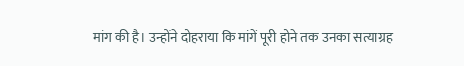मांग की है। उन्होंने दोहराया कि मांगें पूरी होने तक उनका सत्याग्रह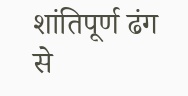शांतिपूर्ण ढंग से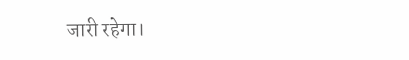जारी रहेगा।